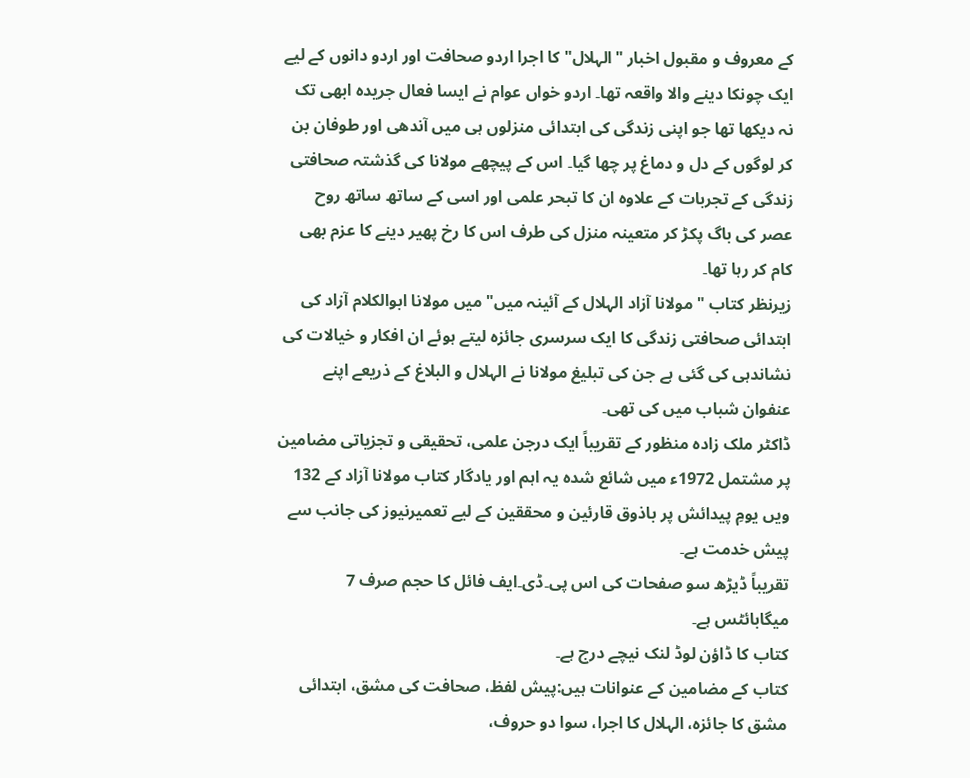کے معروف و مقبول اخبار "الہلال" کا اجرا اردو صحافت اور اردو دانوں کے لیے ایک چونکا دینے والا واقعہ تھا۔ اردو خواں عوام نے ایسا فعال جریدہ ابھی تک نہ دیکھا تھا جو اپنی زندگی کی ابتدائی منزلوں ہی میں آندھی اور طوفان بن کر لوگوں کے دل و دماغ پر چھا گیا۔ اس کے پیچھے مولانا کی گذشتہ صحافتی زندگی کے تجربات کے علاوہ ان کا تبحر علمی اور اسی کے ساتھ ساتھ روح عصر کی باگ پکڑ کر متعینہ منزل کی طرف اس کا رخ پھیر دینے کا عزم بھی کام کر رہا تھا۔
زیرنظر کتاب "مولانا آزاد الہلال کے آئینہ میں" میں مولانا ابوالکلام آزاد کی ابتدائی صحافتی زندگی کا ایک سرسری جائزہ لیتے ہوئے ان افکار و خیالات کی نشاندہی کی گئی ہے جن کی تبلیغ مولانا نے الہلال و البلاغ کے ذریعے اپنے عنفوان شباب میں کی تھی۔
ڈاکٹر ملک زادہ منظور کے تقریباً ایک درجن علمی، تحقیقی و تجزیاتی مضامین پر مشتمل 1972ء میں شائع شدہ یہ اہم اور یادگار کتاب مولانا آزاد کے 132 ویں یومِ پیدائش پر باذوق قارئین و محققین کے لیے تعمیرنیوز کی جانب سے پیش خدمت ہے۔
تقریباً ڈیڑھ سو صفحات کی اس پی۔ڈی۔ایف فائل کا حجم صرف 7 میگابائٹس ہے۔
کتاب کا ڈاؤن لوڈ لنک نیچے درج ہے۔
کتاب کے مضامین کے عنوانات ہیں:پیش لفظ، صحافت کی مشق، ابتدائی مشق کا جائزہ، الہلال کا اجرا، سوا دو حروف،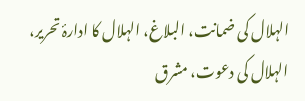الہلال کی ضمانت، البلاغ، الہلال کا ادارۂ تحریر، الہلال کی دعوت، مشرق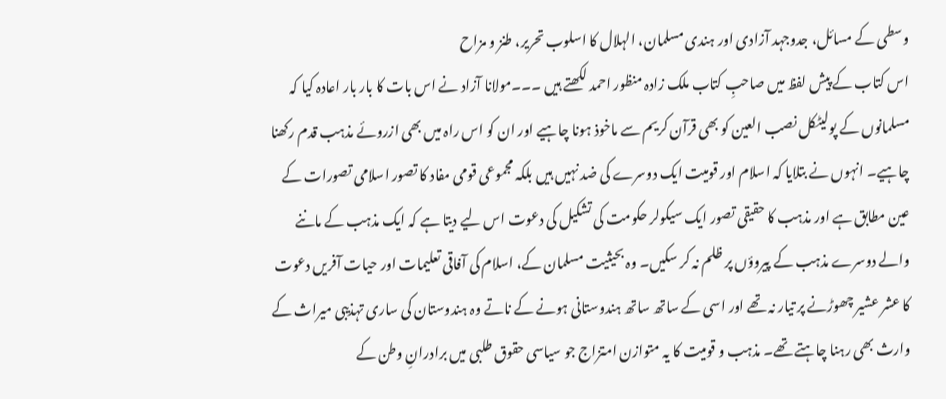وسطی کے مسائل، جدوجہد آزادی اور ہندی مسلمان، الہلال کا اسلوب تحریر، طنز و مزاح
اس کتاب کے پیش لفظ میں صاحبِ کتاب ملک زادہ منظور احمد لکھتے ہیں ۔۔۔مولانا آزاد نے اس بات کا بار بار اعادہ کیا کہ مسلمانوں کے پولیٹکل نصب العین کو بھی قرآن کریم سے ماخوذ ہونا چاہیے اور ان کو اس راہ میں بھی ازروئے مذہب قدم رکھنا چاہیے۔ انہوں نے بتلایا کہ اسلام اور قومیت ایک دوسرے کی ضد نہیں ہیں بلکہ مجموعی قومی مفاد کا تصور اسلامی تصورات کے عین مطابق ہے اور مذہب کا حقیقی تصور ایک سیکولر حکومت کی تشکیل کی دعوت اس لیے دیتا ہے کہ ایک مذہب کے ماننے والے دوسرے مذہب کے پیروؤں پر ظلم نہ کر سکیں۔ وہ بحیثیت مسلمان کے، اسلام کی آفاقی تعلیمات اور حیات آفریں دعوت کا عشر عشیر چھوڑنے پر تیار نہ تھے اور اسی کے ساتھ ساتھ ہندوستانی ہونے کے ناتے وہ ہندوستان کی ساری تہذیبی میراث کے وارث بھی رہنا چاہتے تھے۔ مذہب و قومیت کا یہ متوازن امتزاج جو سیاسی حقوق طلبی میں برادرانِ وطن کے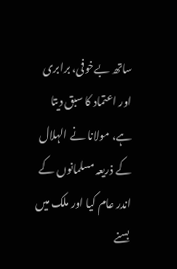ساتھ بےخوفی، برابری اور اعتماد کا سبق دیتا ہے، مولانا نے الہلال کے ذریعہ مسلمانوں کے اندر عام کیا اور ملک میں بسنے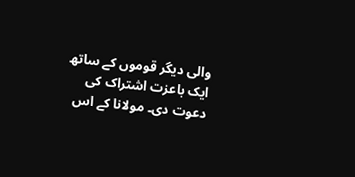والی دیگر قوموں کے ساتھ ایک باعزت اشتراک کی دعوت دی۔ مولانا کے اس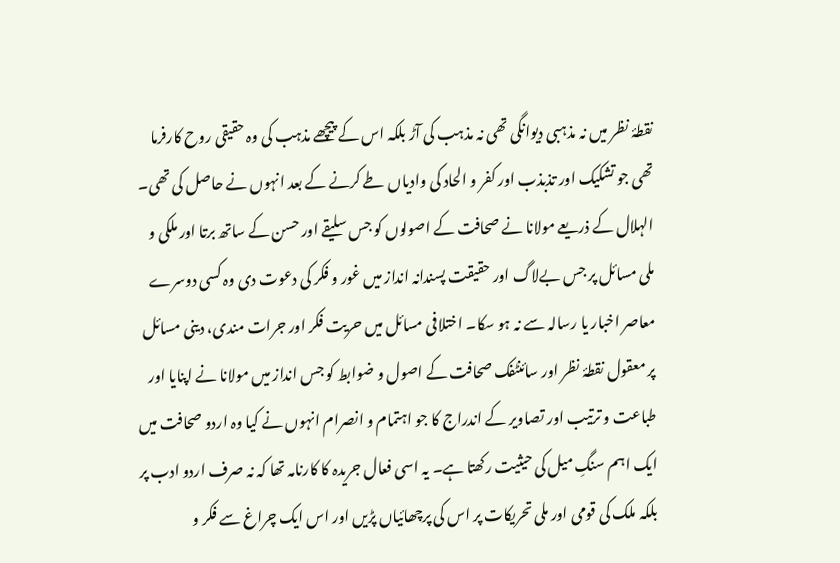نقطۂ نظر میں نہ مذہبی دیوانگی تھی نہ مذہب کی آڑ بلکہ اس کے پیچھے مذہب کی وہ حقیقی روح کارفرما تھی جو تشکیک اور تذبذب اور کفر و الحاد کی وادیاں طے کرنے کے بعد انہوں نے حاصل کی تھی۔
الہلال کے ذریعے مولانا نے صحافت کے اصولوں کو جس سلیقے اور حسن کے ساتھ برتا اور ملکی و ملی مسائل پر جس بےلاگ اور حقیقت پسندانہ انداز میں غور و فکر کی دعوت دی وہ کسی دوسرے معاصر اخبار یا رسالہ سے نہ ہو سکا۔ اختلافی مسائل میں حریت فکر اور جرات مندی، دینی مسائل پر معقول نقطۂ نظر اور سائنٹفک صحافت کے اصول و ضوابط کو جس انداز میں مولانا نے اپنایا اور طباعت و ترتیب اور تصاویر کے اندراج کا جو اہتمام و انصرام انہوں نے کیا وہ اردو صحافت میں ایک اہم سنگِ میل کی حیثیت رکھتا ہے۔ یہ اسی فعال جریدہ کا کارنامہ تھا کہ نہ صرف اردو ادب پر بلکہ ملک کی قومی اور ملی تحریکات پر اس کی پرچھائیاں پڑیں اور اس ایک چراغ سے فکر و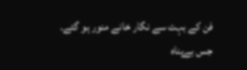فن کے بہت سے نگار خانے منور ہو گئے۔
جس بےپناہ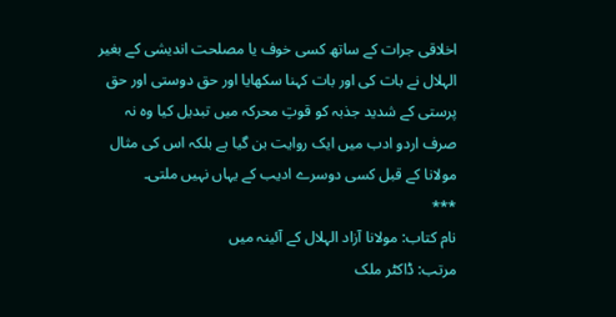اخلاقی جرات کے ساتھ کسی خوف یا مصلحت اندیشی کے بغیر الہلال نے بات کی اور بات کہنا سکھایا اور حق دوستی اور حق پرستی کے شدید جذبہ کو قوتِ محرکہ میں تبدیل کیا وہ نہ صرف اردو ادب میں ایک روایت بن گیا ہے بلکہ اس کی مثال مولانا کے قبل کسی دوسرے ادیب کے یہاں نہیں ملتی۔
***
نام کتاب: مولانا آزاد الہلال کے آئینہ میں
مرتب: ڈاکٹر ملک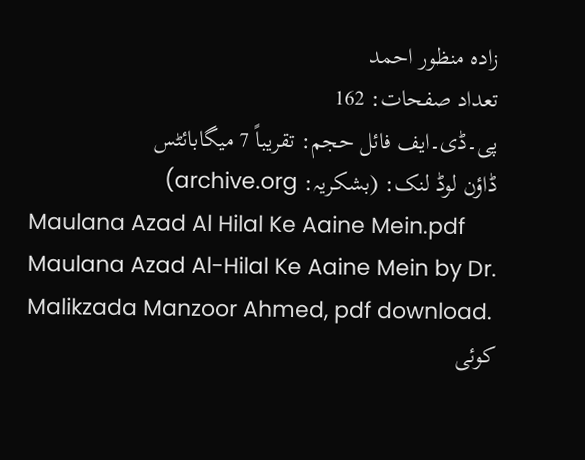زادہ منظور احمد
تعداد صفحات: 162
پی۔ڈی۔ایف فائل حجم: تقریباً 7 میگابائٹس
ڈاؤن لوڈ لنک: (بشکریہ: archive.org)
Maulana Azad Al Hilal Ke Aaine Mein.pdf
Maulana Azad Al-Hilal Ke Aaine Mein by Dr. Malikzada Manzoor Ahmed, pdf download.
کوئی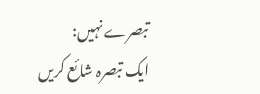تبصرے نہیں:
ایک تبصرہ شائع کریں